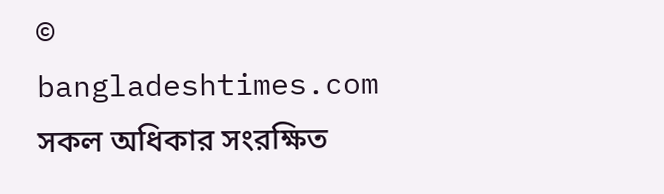© bangladeshtimes.com সকল অধিকার সংরক্ষিত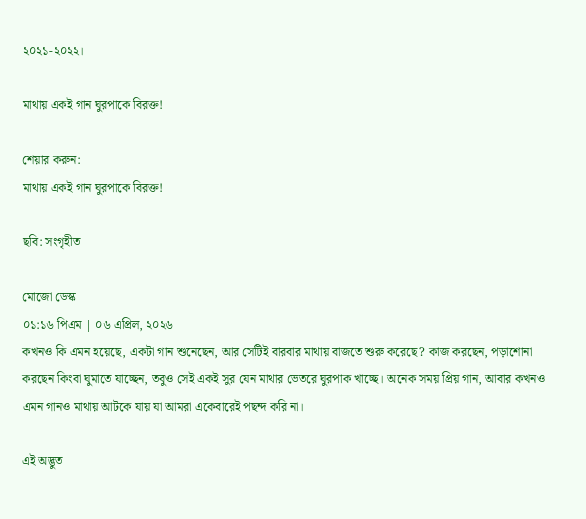২০২১-২০২২।

মাথায় একই গান ঘুরপাকে বিরক্ত!

শেয়ার করুন:
মাথায় একই গান ঘুরপাকে বিরক্ত!

ছবি: সংগৃহীত

মোজো ডেস্ক
০১:১৬ পিএম | ০৬ এপ্রিল, ২০২৬
কখনও কি এমন হয়েছে, একটা গান শুনেছেন, আর সেটিই বারবার মাথায় বাজতে শুরু করেছে? কাজ করছেন, পড়াশোনা করছেন কিংবা ঘুমাতে যাচ্ছেন, তবুও সেই একই সুর যেন মাথার ভেতরে ঘুরপাক খাচ্ছে। অনেক সময় প্রিয় গান, আবার কখনও এমন গানও মাথায় আটকে যায় যা আমরা একেবারেই পছন্দ করি না।

এই অদ্ভুত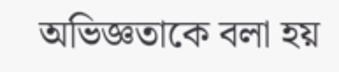অভিজ্ঞতাকে বলা হয়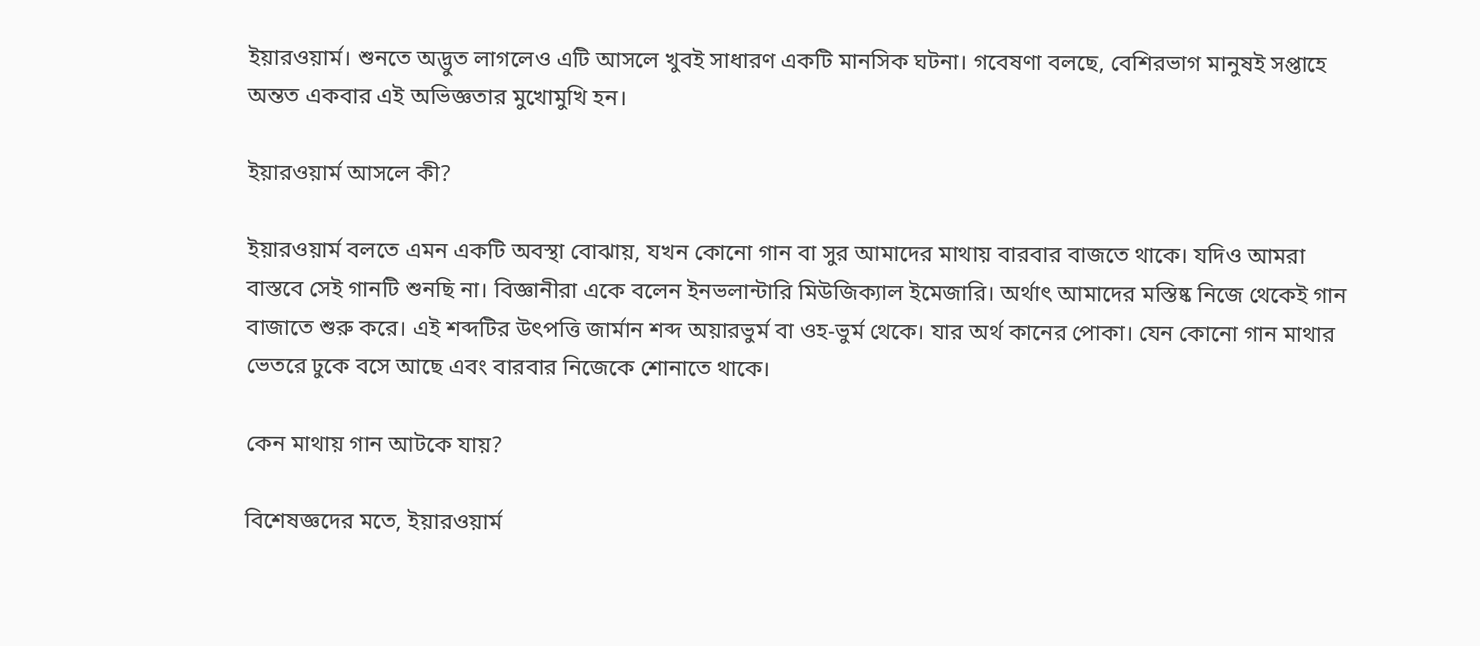ইয়ারওয়ার্ম। শুনতে অদ্ভুত লাগলেও এটি আসলে খুবই সাধারণ একটি মানসিক ঘটনা। গবেষণা বলছে, বেশিরভাগ মানুষই সপ্তাহে অন্তত একবার এই অভিজ্ঞতার মুখোমুখি হন।

ইয়ারওয়ার্ম আসলে কী?

ইয়ারওয়ার্ম বলতে এমন একটি অবস্থা বোঝায়, যখন কোনো গান বা সুর আমাদের মাথায় বারবার বাজতে থাকে। যদিও আমরা বাস্তবে সেই গানটি শুনছি না। বিজ্ঞানীরা একে বলেন ইনভলান্টারি মিউজিক্যাল ইমেজারি। অর্থাৎ আমাদের মস্তিষ্ক নিজে থেকেই গান বাজাতে শুরু করে। এই শব্দটির উৎপত্তি জার্মান শব্দ অয়ারভুর্ম বা ওহ-ভুর্ম থেকে। যার অর্থ কানের পোকা। যেন কোনো গান মাথার ভেতরে ঢুকে বসে আছে এবং বারবার নিজেকে শোনাতে থাকে।

কেন মাথায় গান আটকে যায়?

বিশেষজ্ঞদের মতে, ইয়ারওয়ার্ম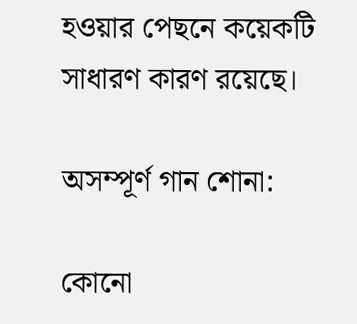হওয়ার পেছনে কয়েকটি সাধারণ কারণ রয়েছে।

অসম্পূর্ণ গান শোনা:

কোনো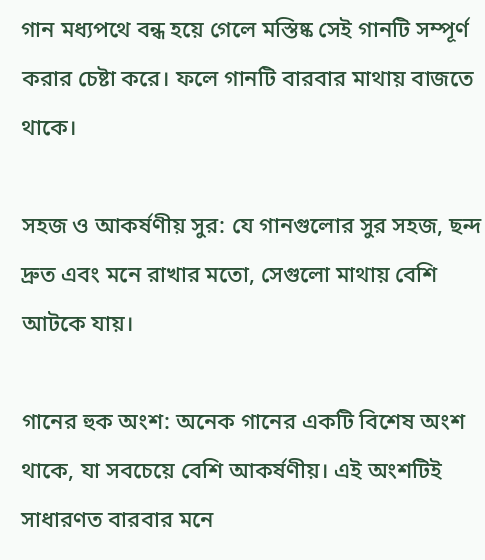গান মধ্যপথে বন্ধ হয়ে গেলে মস্তিষ্ক সেই গানটি সম্পূর্ণ করার চেষ্টা করে। ফলে গানটি বারবার মাথায় বাজতে থাকে।

সহজ ও আকর্ষণীয় সুর: যে গানগুলোর সুর সহজ, ছন্দ দ্রুত এবং মনে রাখার মতো, সেগুলো মাথায় বেশি আটকে যায়।

গানের হুক অংশ: অনেক গানের একটি বিশেষ অংশ থাকে, যা সবচেয়ে বেশি আকর্ষণীয়। এই অংশটিই সাধারণত বারবার মনে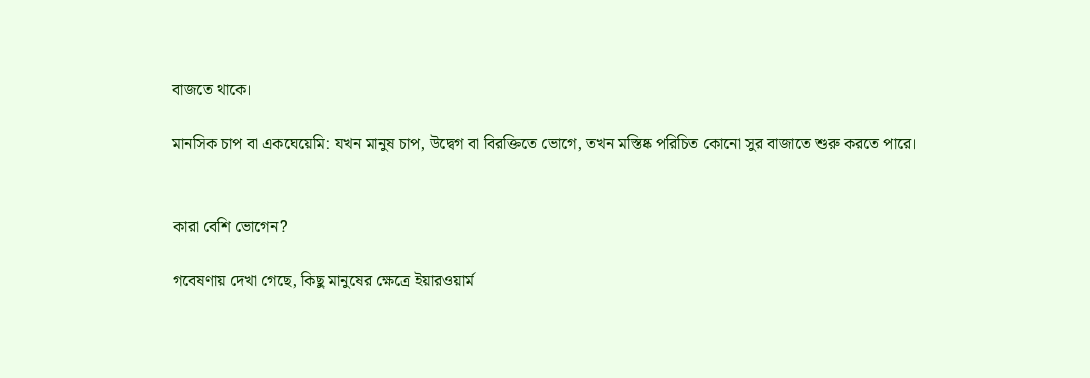বাজতে থাকে।

মানসিক চাপ বা একঘেয়েমি: যখন মানুষ চাপ, উদ্বেগ বা বিরক্তিতে ভোগে, তখন মস্তিষ্ক পরিচিত কোনো সুর বাজাতে শুরু করতে পারে।


কারা বেশি ভোগেন?

গবেষণায় দেখা গেছে, কিছু মানুষের ক্ষেত্রে ইয়ারওয়ার্ম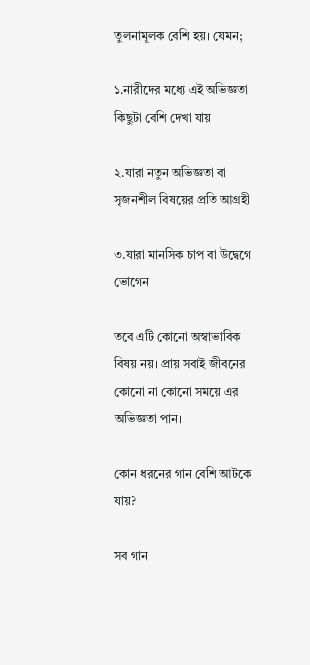তুলনামূলক বেশি হয়। যেমন;

১.নারীদের মধ্যে এই অভিজ্ঞতা কিছুটা বেশি দেখা যায়

২.যারা নতুন অভিজ্ঞতা বা সৃজনশীল বিষয়ের প্রতি আগ্রহী

৩.যারা মানসিক চাপ বা উদ্বেগে ভোগেন

তবে এটি কোনো অস্বাভাবিক বিষয় নয়। প্রায় সবাই জীবনের কোনো না কোনো সময়ে এর অভিজ্ঞতা পান।

কোন ধরনের গান বেশি আটকে যায়?

সব গান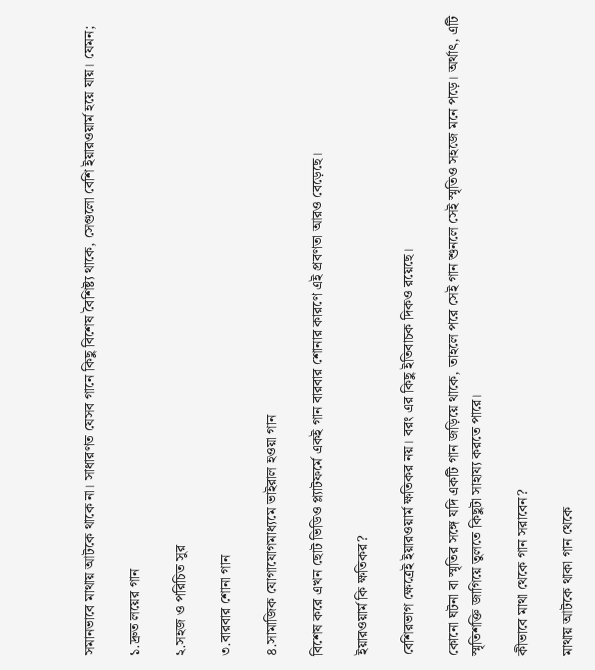সমানভাবে মাথায় আটকে থাকে না। সাধারণত যেসব গানে কিছু বিশেষ বৈশিষ্ট্য থাকে, সেগুলো বেশি ইয়ারওয়ার্ম হয়ে যায়। যেমন;

১.দ্রুত লয়ের গান

২.সহজ ও পরিচিত সুর

৩.বারবার শোনা গান

৪.সামাজিক যোগাযোগমাধ্যমে ভাইরাল হওয়া গান

বিশেষ করে এখন ছোট ভিডিও প্ল্যাটফর্মে একই গান বারবার শোনার কারণে এই প্রবণতা আরও বেড়েছে।

ইয়ারওয়ার্ম কি ক্ষতিকর?

বেশিরভাগ ক্ষেত্রেই ইয়ারওয়ার্ম ক্ষতিকর নয়। বরং এর কিছু ইতিবাচক দিকও রয়েছে।

কোনো ঘটনা বা স্মৃতির সঙ্গে যদি একটি গান জড়িয়ে থাকে, তাহলে পরে সেই গান শুনলে সেই স্মৃতিও সহজে মনে পড়ে। অর্থাৎ, এটি স্মৃতিশক্তি জাগিয়ে তুলতে কিছুটা সাহায্য করতে পারে।

কীভাবে মাথা থেকে গান সরাবেন?

মাথায় আটকে থাকা গান থেকে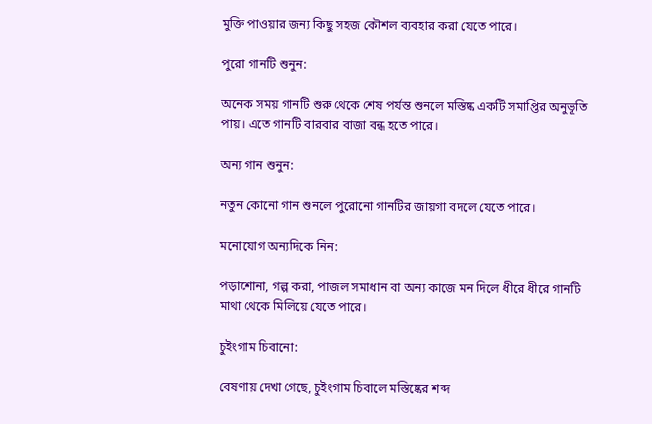মুক্তি পাওয়ার জন্য কিছু সহজ কৌশল ব্যবহার করা যেতে পারে।

পুরো গানটি শুনুন:

অনেক সময় গানটি শুরু থেকে শেষ পর্যন্ত শুনলে মস্তিষ্ক একটি সমাপ্তির অনুভূতি পায়। এতে গানটি বারবার বাজা বন্ধ হতে পারে।

অন্য গান শুনুন:

নতুন কোনো গান শুনলে পুরোনো গানটির জায়গা বদলে যেতে পারে।

মনোযোগ অন্যদিকে নিন:

পড়াশোনা, গল্প করা, পাজল সমাধান বা অন্য কাজে মন দিলে ধীরে ধীরে গানটি মাথা থেকে মিলিয়ে যেতে পারে।

চুইংগাম চিবানো:

বেষণায় দেখা গেছে, চুইংগাম চিবালে মস্তিষ্কের শব্দ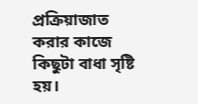প্রক্রিয়াজাত করার কাজে কিছুটা বাধা সৃষ্টি হয়।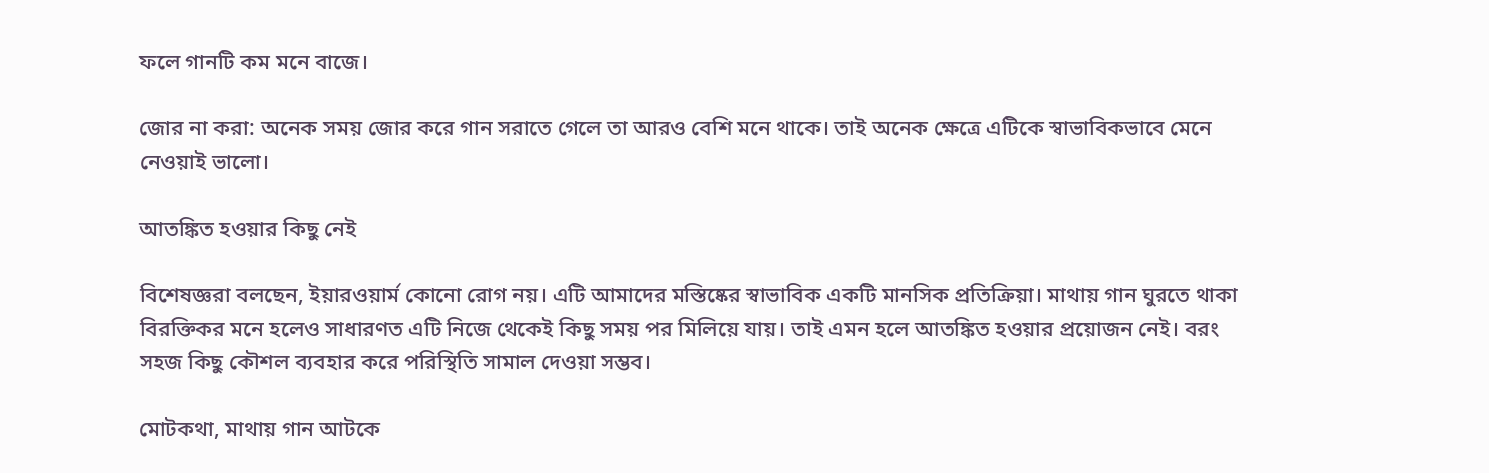ফলে গানটি কম মনে বাজে।

জোর না করা: অনেক সময় জোর করে গান সরাতে গেলে তা আরও বেশি মনে থাকে। তাই অনেক ক্ষেত্রে এটিকে স্বাভাবিকভাবে মেনে নেওয়াই ভালো।

আতঙ্কিত হওয়ার কিছু নেই

বিশেষজ্ঞরা বলছেন, ইয়ারওয়ার্ম কোনো রোগ নয়। এটি আমাদের মস্তিষ্কের স্বাভাবিক একটি মানসিক প্রতিক্রিয়া। মাথায় গান ঘুরতে থাকা বিরক্তিকর মনে হলেও সাধারণত এটি নিজে থেকেই কিছু সময় পর মিলিয়ে যায়। তাই এমন হলে আতঙ্কিত হওয়ার প্রয়োজন নেই। বরং সহজ কিছু কৌশল ব্যবহার করে পরিস্থিতি সামাল দেওয়া সম্ভব।

মোটকথা, মাথায় গান আটকে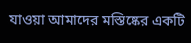যাওয়া আমাদের মস্তিষ্কের একটি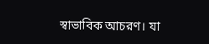স্বাভাবিক আচরণ। যা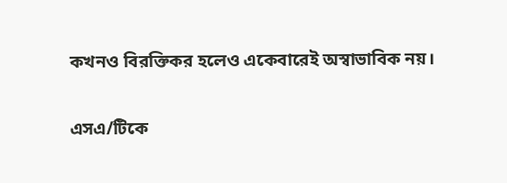কখনও বিরক্তিকর হলেও একেবারেই অস্বাভাবিক নয়।

এসএ/টিকে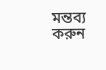মন্তব্য করুন